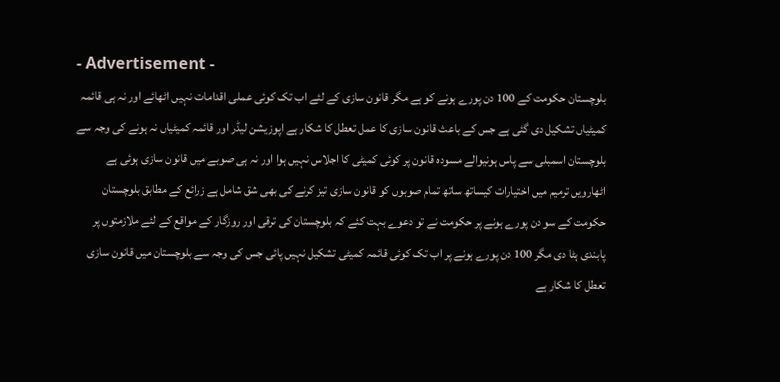- Advertisement -
بلوچستان حکومت کے 100 دن پورے ہونے کو ہے مگر قانون سازی کے لئے اب تک کوئی عملی اقدامات نہیں اٹھائے اور نہ ہی قائمہ کمیٹیاں تشکیل دی گئی ہے جس کے باعث قانون سازی کا عمل تعطل کا شکار ہے اپوزیشن لیڈر اور قائمہ کمیٹیاں نہ ہونے کی وجہ سے بلوچستان اسمبلی سے پاس ہونیوالے مسودہ قانون پر کوئی کمیٹی کا اجلاس نہیں ہوا اور نہ ہی صوبے میں قانون سازی ہوئی ہے اٹھارویں ترمیم میں اختیارات کیساتھ ساتھ تمام صوبوں کو قانون سازی تیز کرنے کی بھی شق شامل ہے زرائع کے مطابق بلوچستان حکومت کے سو دن پورے ہونے پر حکومت نے تو دعوے بہت کئے کہ بلوچستان کی ترقی اور روزگار کے مواقع کے لئے ملازمتوں پر پابندی ہٹا دی مگر 100 دن پورے ہونے پر اب تک کوئی قائمہ کمیٹی تشکیل نہیں پائی جس کی وجہ سے بلوچستان میں قانون سازی تعطل کا شکار ہے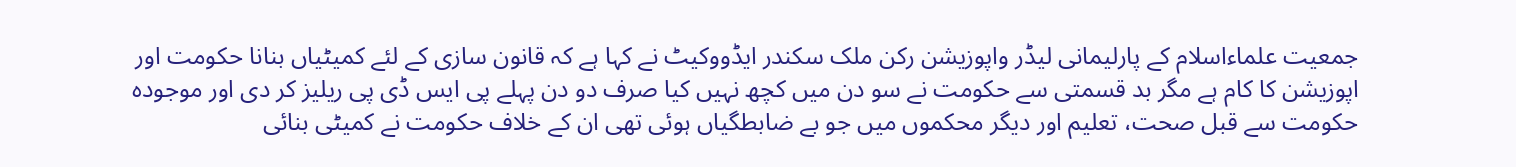جمعیت علماءاسلام کے پارلیمانی لیڈر واپوزیشن رکن ملک سکندر ایڈووکیٹ نے کہا ہے کہ قانون سازی کے لئے کمیٹیاں بنانا حکومت اور اپوزیشن کا کام ہے مگر بد قسمتی سے حکومت نے سو دن میں کچھ نہیں کیا صرف دو دن پہلے پی ایس ڈی پی ریلیز کر دی اور موجودہ حکومت سے قبل صحت، تعلیم اور دیگر محکموں میں جو بے ضابطگیاں ہوئی تھی ان کے خلاف حکومت نے کمیٹی بنائی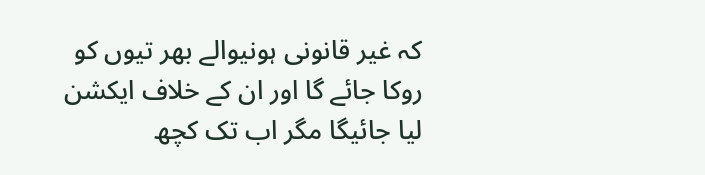کہ غیر قانونی ہونیوالے بھر تیوں کو روکا جائے گا اور ان کے خلاف ایکشن لیا جائیگا مگر اب تک کچھ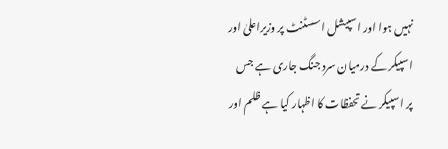نہیں ہوا اور اسپیشل اسسٹنٹ پر وزیراعلیٰ اور اسپیکر کے درمیان سرد جنگ جاری ہے جس پر اسپیکر نے تحفظات کا اظہار کیا ہے ظلم اور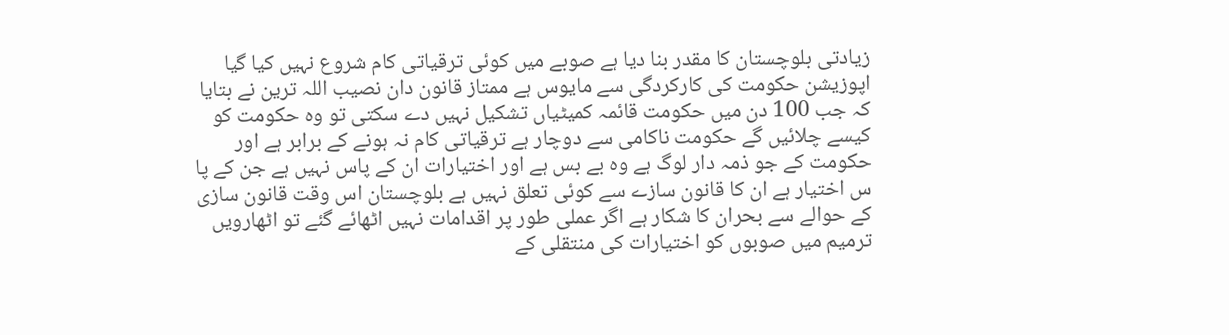زیادتی بلوچستان کا مقدر بنا دیا ہے صوبے میں کوئی ترقیاتی کام شروع نہیں کیا گیا اپوزیشن حکومت کی کارکردگی سے مایوس ہے ممتاز قانون دان نصیب اللہ ترین نے بتایا کہ جب 100 دن میں حکومت قائمہ کمیٹیاں تشکیل نہیں دے سکتی تو وہ حکومت کو کیسے چلائیں گے حکومت ناکامی سے دوچار ہے ترقیاتی کام نہ ہونے کے برابر ہے اور حکومت کے جو ذمہ دار لوگ ہے وہ بے بس ہے اور اختیارات ان کے پاس نہیں ہے جن کے پا س اختیار ہے ان کا قانون سازے سے کوئی تعلق نہیں ہے بلوچستان اس وقت قانون سازی کے حوالے سے بحران کا شکار ہے اگر عملی طور پر اقدامات نہیں اٹھائے گئے تو اٹھارویں ترمیم میں صوبوں کو اختیارات کی منتقلی کے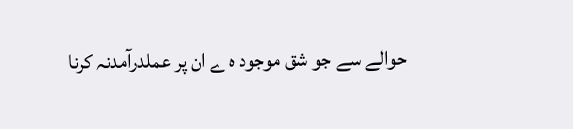حوالے سے جو شق موجود ہ ے ان پر عملدرآمدنہ کرنا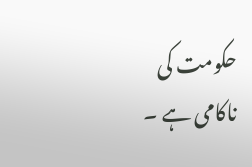حکومت کی ناکامی ہے ۔